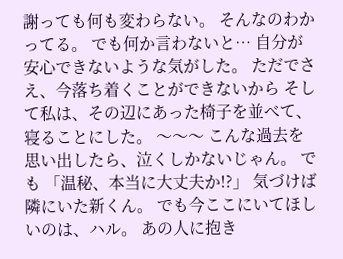謝っても何も変わらない。 そんなのわかってる。 でも何か言わないと… 自分が安心できないような気がした。 ただでさえ、今落ち着くことができないから そして私は、その辺にあった椅子を並べて、寝ることにした。 〜〜〜 こんな過去を思い出したら、泣くしかないじゃん。 でも 「温秘、本当に大丈夫か!?」 気づけば隣にいた新くん。 でも今ここにいてほしいのは、ハル。 あの人に抱き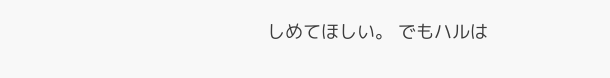しめてほしい。 でもハルは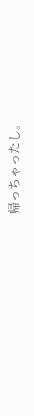帰っちゃったし。